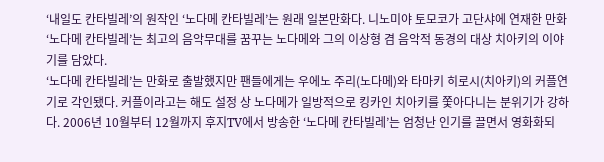‘내일도 칸타빌레’의 원작인 ‘노다메 칸타빌레’는 원래 일본만화다. 니노미야 토모코가 고단샤에 연재한 만화 ‘노다메 칸타빌레’는 최고의 음악무대를 꿈꾸는 노다메와 그의 이상형 겸 음악적 동경의 대상 치아키의 이야기를 담았다.
‘노다메 칸타빌레’는 만화로 출발했지만 팬들에게는 우에노 주리(노다메)와 타마키 히로시(치아키)의 커플연기로 각인됐다. 커플이라고는 해도 설정 상 노다메가 일방적으로 킹카인 치아키를 쫓아다니는 분위기가 강하다. 2006년 10월부터 12월까지 후지TV에서 방송한 ‘노다메 칸타빌레’는 엄청난 인기를 끌면서 영화화되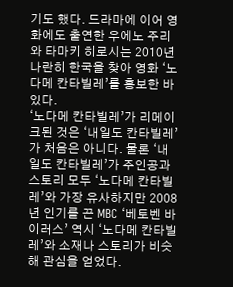기도 했다. 드라마에 이어 영화에도 출연한 우에노 주리와 타마키 히로시는 2010년 나란히 한국을 찾아 영화 ‘노다메 칸타빌레’를 홍보한 바 있다.
‘노다메 칸타빌레’가 리메이크된 것은 ‘내일도 칸타빌레’가 처음은 아니다. 물론 ‘내일도 칸타빌레’가 주인공과 스토리 모두 ‘노다메 칸타빌레’와 가장 유사하지만 2008년 인기를 끈 MBC ‘베토벤 바이러스’ 역시 ‘노다메 칸타빌레’와 소재나 스토리가 비슷해 관심을 얻었다.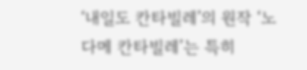‘내일도 칸타빌레’의 원작 ‘노다메 칸타빌레’는 특히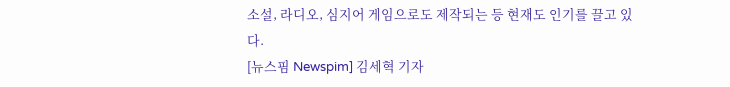소설, 라디오, 심지어 게임으로도 제작되는 등 현재도 인기를 끌고 있다.
[뉴스핌 Newspim] 김세혁 기자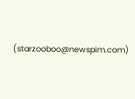(starzooboo@newspim.com)